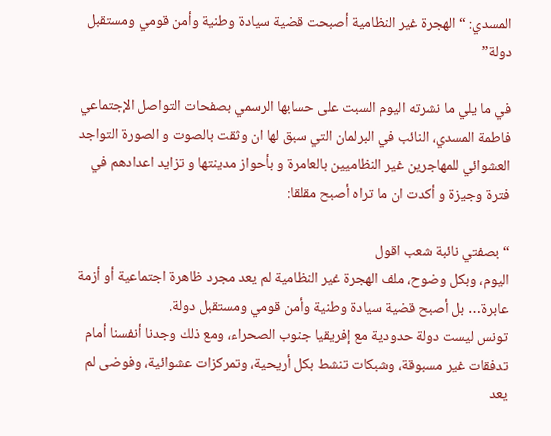المسدي: “الهجرة غير النظامية أصبحت قضية سيادة وطنية وأمن قومي ومستقبل دولة”

في ما يلي ما نشرته اليوم السبت على حسابها الرسمي بصفحات التواصل الإجتماعي فاطمة المسدي، النائب في البرلمان التي سبق لها ان وثقت بالصوت و الصورة التواجد العشوائي للمهاجرين غير النظاميين بالعامرة و بأحواز مدينتها و تزايد اعدادهم في فترة وجيزة و أكدت ان ما تراه أصبح مقلقا:

“بصفتي نائبة شعب اقول
اليوم، وبكل وضوح، ملف الهجرة غير النظامية لم يعد مجرد ظاهرة اجتماعية أو أزمة عابرة… بل أصبح قضية سيادة وطنية وأمن قومي ومستقبل دولة.
تونس ليست دولة حدودية مع إفريقيا جنوب الصحراء، ومع ذلك وجدنا أنفسنا أمام تدفقات غير مسبوقة، وشبكات تنشط بكل أريحية، وتمركزات عشوائية، وفوضى لم يعد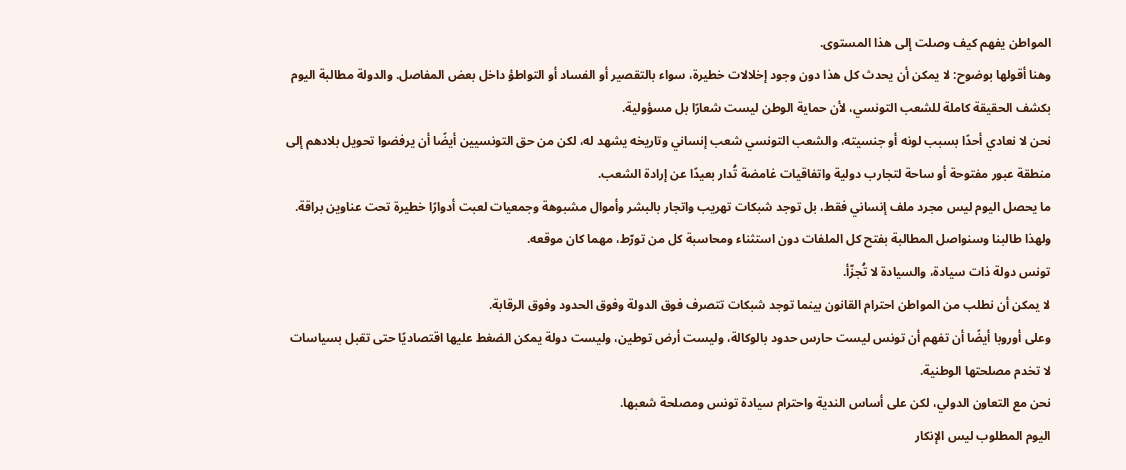المواطن يفهم كيف وصلت إلى هذا المستوى.
وهنا أقولها بوضوح: لا يمكن أن يحدث كل هذا دون وجود إخلالات خطيرة، سواء بالتقصير أو الفساد أو التواطؤ داخل بعض المفاصل. والدولة مطالبة اليوم بكشف الحقيقة كاملة للشعب التونسي، لأن حماية الوطن ليست شعارًا بل مسؤولية.
نحن لا نعادي أحدًا بسبب لونه أو جنسيته، والشعب التونسي شعب إنساني وتاريخه يشهد له، لكن من حق التونسيين أيضًا أن يرفضوا تحويل بلادهم إلى منطقة عبور مفتوحة أو ساحة لتجارب دولية واتفاقيات غامضة تُدار بعيدًا عن إرادة الشعب.
ما يحصل اليوم ليس مجرد ملف إنساني فقط، بل توجد شبكات تهريب واتجار بالبشر وأموال مشبوهة وجمعيات لعبت أدوارًا خطيرة تحت عناوين براقة. ولهذا طالبنا وسنواصل المطالبة بفتح كل الملفات دون استثناء ومحاسبة كل من تورّط، مهما كان موقعه.
تونس دولة ذات سيادة، والسيادة لا تُجزّأ.
لا يمكن أن نطلب من المواطن احترام القانون بينما توجد شبكات تتصرف فوق الدولة وفوق الحدود وفوق الرقابة.
وعلى أوروبا أيضًا أن تفهم أن تونس ليست حارس حدود بالوكالة، وليست أرض توطين، وليست دولة يمكن الضغط عليها اقتصاديًا حتى تقبل بسياسات لا تخدم مصلحتها الوطنية.
نحن مع التعاون الدولي، لكن على أساس الندية واحترام سيادة تونس ومصلحة شعبها.
اليوم المطلوب ليس الإنكار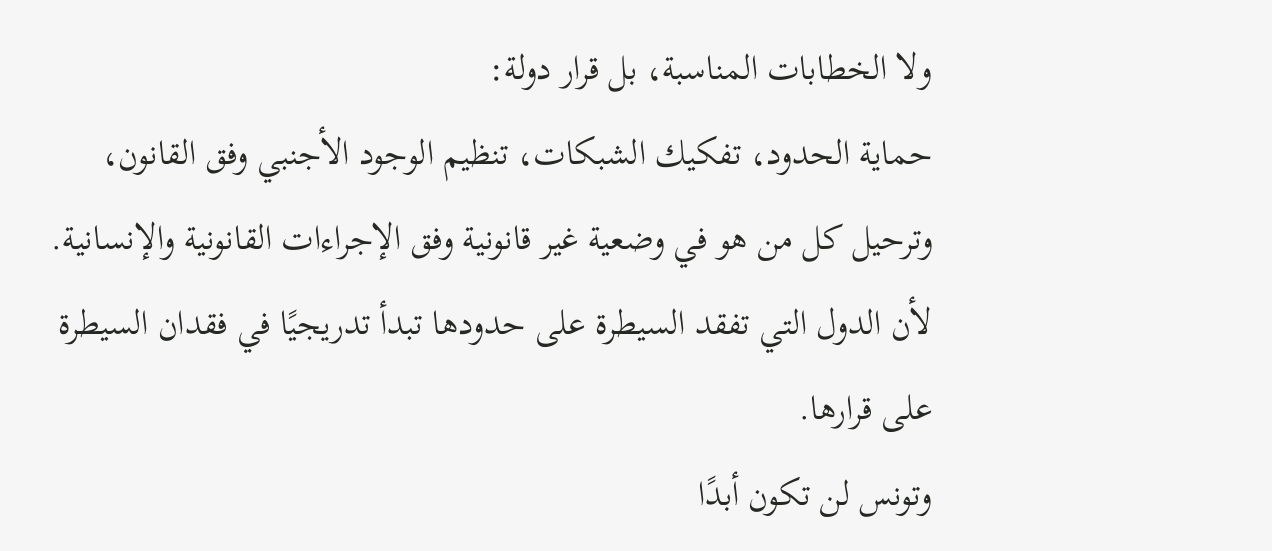ولا الخطابات المناسبة، بل قرار دولة:
حماية الحدود، تفكيك الشبكات، تنظيم الوجود الأجنبي وفق القانون، وترحيل كل من هو في وضعية غير قانونية وفق الإجراءات القانونية والإنسانية.
لأن الدول التي تفقد السيطرة على حدودها تبدأ تدريجيًا في فقدان السيطرة على قرارها.
وتونس لن تكون أبدًا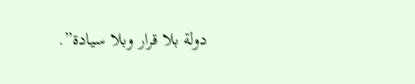دولة بلا قرار وبلا سيادة”.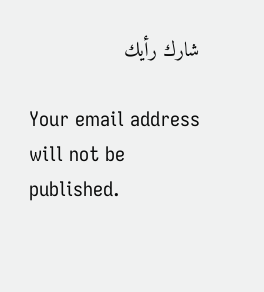شارك رأيك

Your email address will not be published.